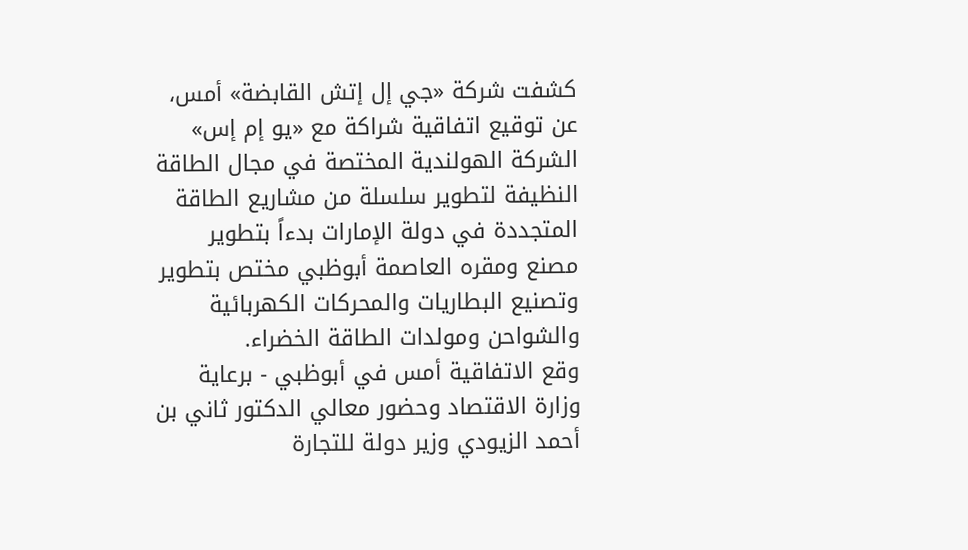كشفت شركة «جي إل إتش القابضة» أمس، عن توقيع اتفاقية شراكة مع «يو إم إس» الشركة الهولندية المختصة في مجال الطاقة النظيفة لتطوير سلسلة من مشاريع الطاقة المتجددة في دولة الإمارات بدءاً بتطوير مصنع ومقره العاصمة أبوظبي مختص بتطوير وتصنيع البطاريات والمحركات الكهربائية والشواحن ومولدات الطاقة الخضراء.
وقع الاتفاقية أمس في أبوظبي - برعاية وزارة الاقتصاد وحضور معالي الدكتور ثاني بن أحمد الزيودي وزير دولة للتجارة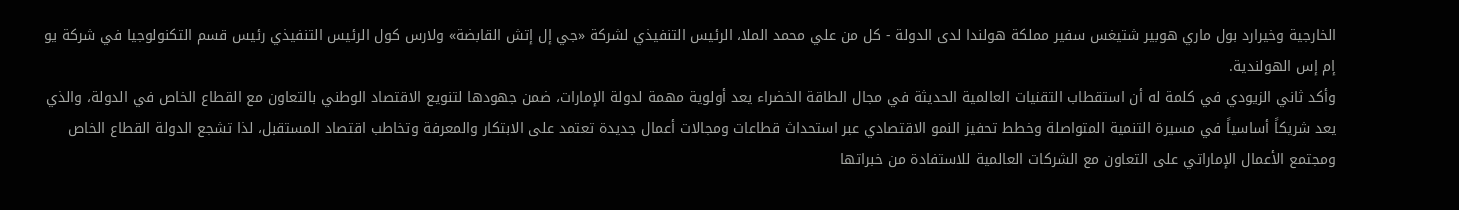الخارجية وخيرارد بول ماري هوبير شتيغس سفير مملكة هولندا لدى الدولة - كل من علي محمد الملا، الرئيس التنفيذي لشركة «جي إل إتش القابضة» ولارس كول الرئيس التنفيذي رئيس قسم التكنولوجيا في شركة يو إم إس الهولندية.
وأكد ثاني الزيودي في كلمة له أن استقطاب التقنيات العالمية الحديثة في مجال الطاقة الخضراء يعد أولوية مهمة لدولة الإمارات، ضمن جهودها لتنويع الاقتصاد الوطني بالتعاون مع القطاع الخاص في الدولة، والذي يعد شريكاً أساسياً في مسيرة التنمية المتواصلة وخطط تحفيز النمو الاقتصادي عبر استحداث قطاعات ومجالات أعمال جديدة تعتمد على الابتكار والمعرفة وتخاطب اقتصاد المستقبل، لذا تشجع الدولة القطاع الخاص ومجتمع الأعمال الإماراتي على التعاون مع الشركات العالمية للاستفادة من خبراتها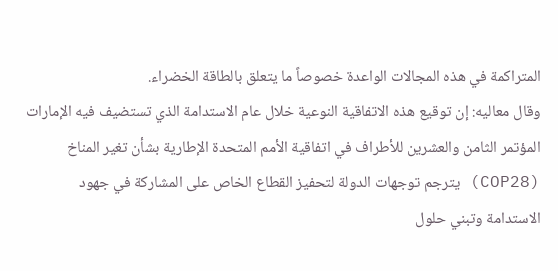المتراكمة في هذه المجالات الواعدة خصوصاً ما يتعلق بالطاقة الخضراء.
وقال معاليه: إن توقيع هذه الاتفاقية النوعية خلال عام الاستدامة الذي تستضيف فيه الإمارات المؤتمر الثامن والعشرين للأطراف في اتفاقية الأمم المتحدة الإطارية بشأن تغير المناخ (COP28) يترجم توجهات الدولة لتحفيز القطاع الخاص على المشاركة في جهود الاستدامة وتبني حلول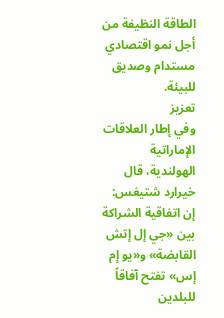الطاقة النظيفة من أجل نمو اقتصادي مستدام وصديق للبيئة.
تعزيز
وفي إطار العلاقات الإماراتية الهولندية، قال خيرارد شتيغس: إن اتفاقية الشراكة بين «جي إل إتش القابضة» و«يو إم إس» تفتح آفاقاً للبلدين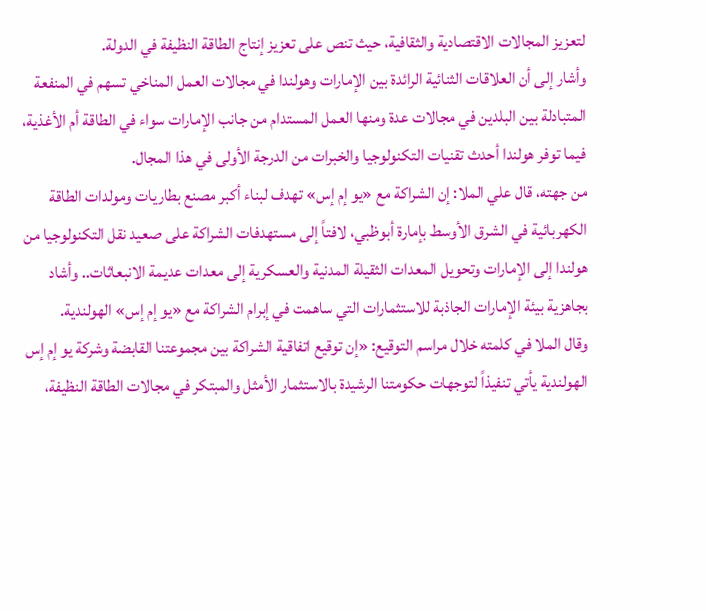لتعزيز المجالات الاقتصادية والثقافية، حيث تنص على تعزيز إنتاج الطاقة النظيفة في الدولة.
وأشار إلى أن العلاقات الثنائية الرائدة بين الإمارات وهولندا في مجالات العمل المناخي تسهم في المنفعة المتبادلة بين البلدين في مجالات عدة ومنها العمل المستدام من جانب الإمارات سواء في الطاقة أم الأغذية، فيما توفر هولندا أحدث تقنيات التكنولوجيا والخبرات من الدرجة الأولى في هذا المجال.
من جهته، قال علي الملا: إن الشراكة مع «يو إم إس» تهدف لبناء أكبر مصنع بطاريات ومولدات الطاقة الكهربائية في الشرق الأوسط بإمارة أبوظبي، لافتاً إلى مستهدفات الشراكة على صعيد نقل التكنولوجيا من هولندا إلى الإمارات وتحويل المعدات الثقيلة المدنية والعسكرية إلى معدات عديمة الانبعاثات.. وأشاد بجاهزية بيئة الإمارات الجاذبة للاستثمارات التي ساهمت في إبرام الشراكة مع «يو إم إس» الهولندية.
وقال الملا في كلمته خلال مراسم التوقيع: «إن توقيع اتفاقية الشراكة بين مجموعتنا القابضة وشركة يو إم إس الهولندية يأتي تنفيذاً لتوجهات حكومتنا الرشيدة بالاستثمار الأمثل والمبتكر في مجالات الطاقة النظيفة،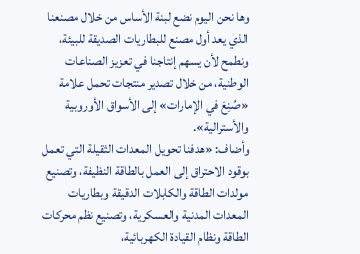وها نحن اليوم نضع لبنة الأساس من خلال مصنعنا الذي يعد أول مصنع للبطاريات الصديقة للبيئة، ونطمح لأن يسهم إنتاجنا في تعزيز الصناعات الوطنية، من خلال تصدير منتجات تحمل علامة «صُنِعَ في الإمارات» إلى الأسواق الأوروبية والأسترالية».
وأضاف: «هدفنا تحويل المعدات الثقيلة التي تعمل بوقود الاحتراق إلى العمل بالطاقة النظيفة، وتصنيع مولدات الطاقة والكابلات الدقيقة وبطاريات المعدات المدنية والعسكرية، وتصنيع نظم محركات الطاقة ونظام القيادة الكهربائية،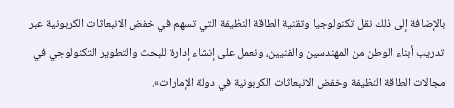بالإضافة إلى ذلك نقل تكنولوجيا وتقنية الطاقة النظيفة التي تسهم في خفض الانبعاثات الكربونية عبر تدريب أبناء الوطن من المهندسين والفنيين، ونعمل على إنشاء إدارة للبحث والتطوير التكنولوجي في مجالات الطاقة النظيفة وخفض الانبعاثات الكربونية في دولة الإمارات».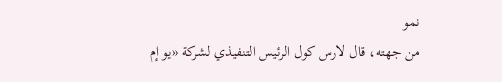نمو
من جهته، قال لارس كول الرئيس التنفيذي لشركة «يو إم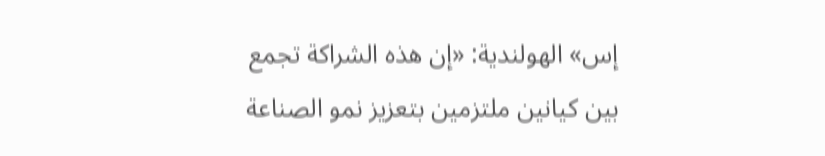إس» الهولندية: «إن هذه الشراكة تجمع بين كيانين ملتزمين بتعزيز نمو الصناعة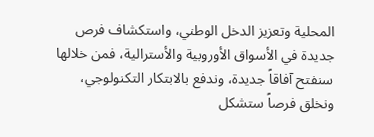المحلية وتعزيز الدخل الوطني، واستكشاف فرص جديدة في الأسواق الأوروبية والأسترالية، فمن خلالها سنفتح آفاقاً جديدة، وندفع بالابتكار التكنولوجي، ونخلق فرصاً ستشكل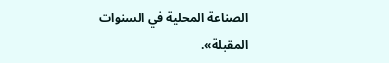الصناعة المحلية في السنوات المقبلة».